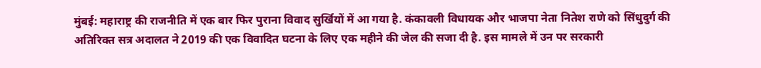मुंबई: महाराष्ट्र की राजनीति में एक बार फिर पुराना विवाद सुर्खियों में आ गया है. कंकावली विधायक और भाजपा नेता नितेश राणे को सिंधुदुर्ग की अतिरिक्त सत्र अदालत ने 2019 की एक विवादित घटना के लिए एक महीने की जेल की सजा दी है. इस मामले में उन पर सरकारी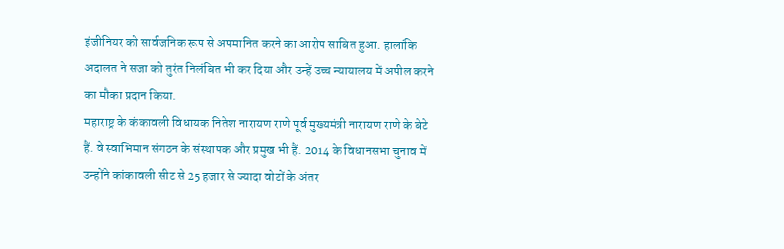इंजीनियर को सार्वजनिक रूप से अपमानित करने का आरोप साबित हुआ. हालांकि अदालत ने सजा को तुरंत निलंबित भी कर दिया और उन्हें उच्च न्यायालय में अपील करने का मौका प्रदान किया.
महाराष्ट्र के कंकावली विधायक नितेश नारायण राणे पूर्व मुख्यमंत्री नारायण राणे के बेटे हैं. वे स्वाभिमान संगठन के संस्थापक और प्रमुख भी हैं. 2014 के विधानसभा चुनाव में उन्होंने कांकावली सीट से 25 हजार से ज्यादा वोटों के अंतर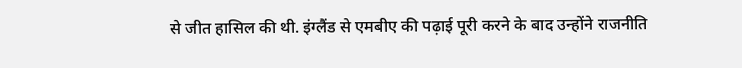से जीत हासिल की थी. इंग्लैंड से एमबीए की पढ़ाई पूरी करने के बाद उन्होंने राजनीति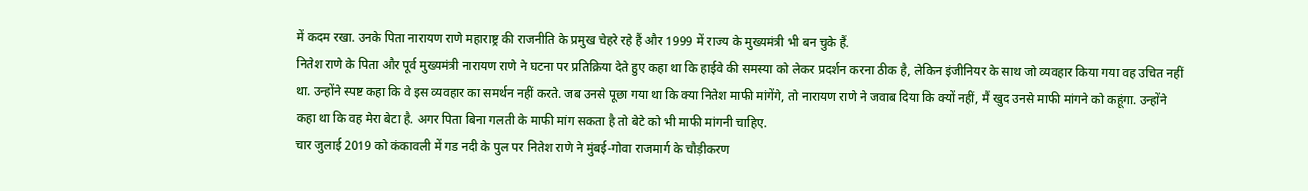में कदम रखा. उनके पिता नारायण राणे महाराष्ट्र की राजनीति के प्रमुख चेहरे रहे हैं और 1999 में राज्य के मुख्यमंत्री भी बन चुके हैं.
नितेश राणे के पिता और पूर्व मुख्यमंत्री नारायण राणे ने घटना पर प्रतिक्रिया देते हुए कहा था कि हाईवे की समस्या को लेकर प्रदर्शन करना ठीक है, लेकिन इंजीनियर के साथ जो व्यवहार किया गया वह उचित नहीं था. उन्होंने स्पष्ट कहा कि वे इस व्यवहार का समर्थन नहीं करते. जब उनसे पूछा गया था कि क्या नितेश माफी मांगेंगे, तो नारायण राणे ने जवाब दिया कि क्यों नहीं, मैं खुद उनसे माफी मांगने को कहूंगा. उन्होंने कहा था कि वह मेरा बेटा है. अगर पिता बिना गलती के माफी मांग सकता है तो बेटे को भी माफी मांगनी चाहिए.
चार जुलाई 2019 को कंकावली में गड नदी के पुल पर नितेश राणे ने मुंबई-गोवा राजमार्ग के चौड़ीकरण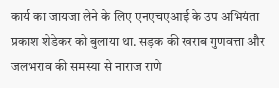कार्य का जायजा लेने के लिए एनएचएआई के उप अभियंता प्रकाश शेडेकर को बुलाया था. सड़क की खराब गुणवत्ता और जलभराव की समस्या से नाराज राणे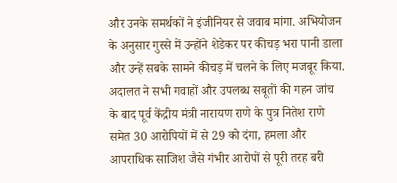और उनके समर्थकों ने इंजीनियर से जवाब मांगा. अभियोजन के अनुसार गुस्से में उन्होंने शेडेकर पर कीचड़ भरा पानी डाला और उन्हें सबके सामने कीचड़ में चलने के लिए मजबूर किया.
अदालत ने सभी गवाहों और उपलब्ध सबूतों की गहन जांच के बाद पूर्व केंद्रीय मंत्री नारायण राणे के पुत्र नितेश राणे समेत 30 आरोपियों में से 29 को दंगा, हमला और आपराधिक साजिश जैसे गंभीर आरोपों से पूरी तरह बरी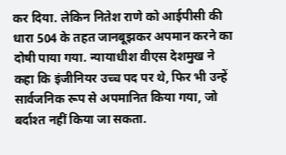कर दिया. लेकिन नितेश राणे को आईपीसी की धारा 504 के तहत जानबूझकर अपमान करने का दोषी पाया गया. न्यायाधीश वीएस देशमुख ने कहा कि इंजीनियर उच्च पद पर थे, फिर भी उन्हें सार्वजनिक रूप से अपमानित किया गया, जो बर्दाश्त नहीं किया जा सकता.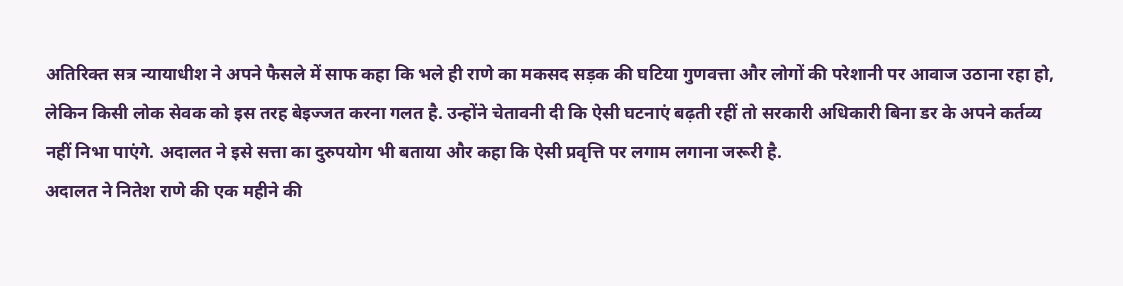अतिरिक्त सत्र न्यायाधीश ने अपने फैसले में साफ कहा कि भले ही राणे का मकसद सड़क की घटिया गुणवत्ता और लोगों की परेशानी पर आवाज उठाना रहा हो, लेकिन किसी लोक सेवक को इस तरह बेइज्जत करना गलत है. उन्होंने चेतावनी दी कि ऐसी घटनाएं बढ़ती रहीं तो सरकारी अधिकारी बिना डर के अपने कर्तव्य नहीं निभा पाएंगे. अदालत ने इसे सत्ता का दुरुपयोग भी बताया और कहा कि ऐसी प्रवृत्ति पर लगाम लगाना जरूरी है.
अदालत ने नितेश राणे की एक महीने की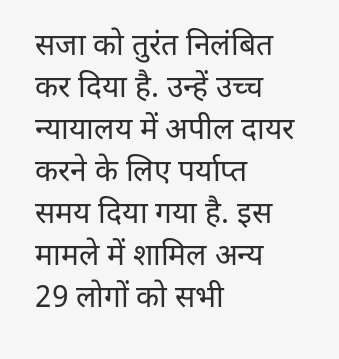सजा को तुरंत निलंबित कर दिया है. उन्हें उच्च न्यायालय में अपील दायर करने के लिए पर्याप्त समय दिया गया है. इस मामले में शामिल अन्य 29 लोगों को सभी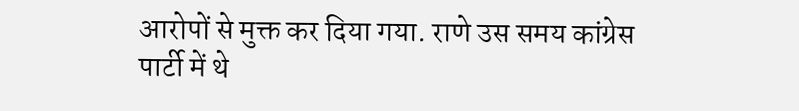आरोपों से मुक्त कर दिया गया. राणे उस समय कांग्रेस पार्टी में थे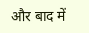और बाद में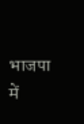भाजपा में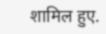शामिल हुए.